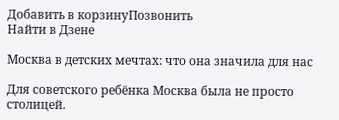Добавить в корзинуПозвонить
Найти в Дзене

Москва в детских мечтах: что она значила для нас

Для советского ребёнка Москва была не просто столицей.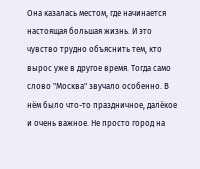Она казалась местом, где начинается настоящая большая жизнь. И это чувство трудно объяснить тем, кто вырос уже в другое время. Тогда само слово "Москва" звучало особенно. В нём было что-то праздничное, далёкое и очень важное. Не просто город на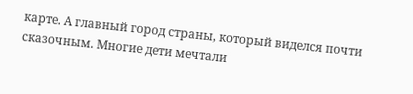карте. А главный город страны, который виделся почти сказочным. Многие дети мечтали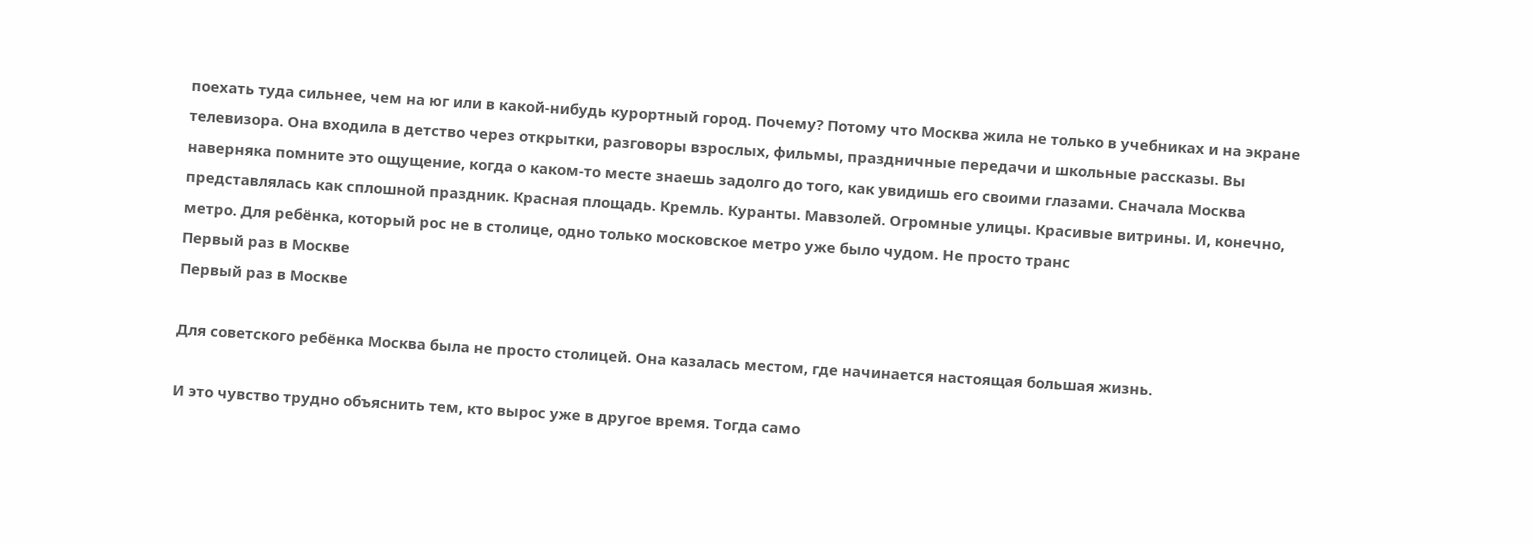поехать туда сильнее, чем на юг или в какой-нибудь курортный город. Почему? Потому что Москва жила не только в учебниках и на экране телевизора. Она входила в детство через открытки, разговоры взрослых, фильмы, праздничные передачи и школьные рассказы. Вы наверняка помните это ощущение, когда о каком-то месте знаешь задолго до того, как увидишь его своими глазами. Сначала Москва представлялась как сплошной праздник. Красная площадь. Кремль. Куранты. Мавзолей. Огромные улицы. Красивые витрины. И, конечно, метро. Для ребёнка, который рос не в столице, одно только московское метро уже было чудом. Не просто транс
Первый раз в Москве
Первый раз в Москве

Для советского ребёнка Москва была не просто столицей. Она казалась местом, где начинается настоящая большая жизнь.

И это чувство трудно объяснить тем, кто вырос уже в другое время. Тогда само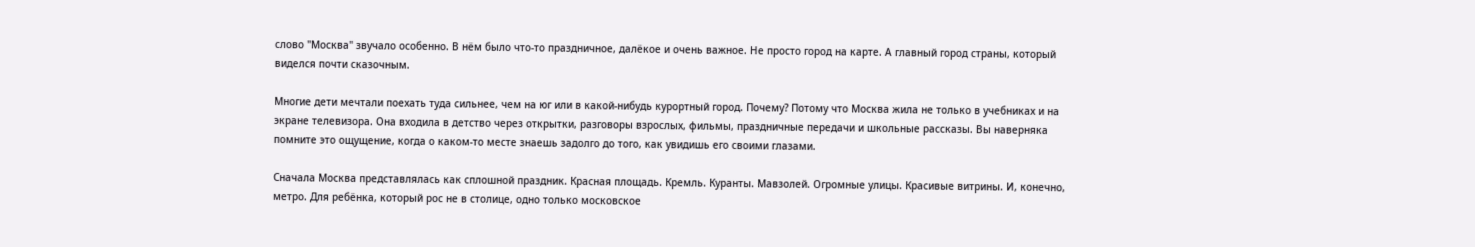слово "Москва" звучало особенно. В нём было что-то праздничное, далёкое и очень важное. Не просто город на карте. А главный город страны, который виделся почти сказочным.

Многие дети мечтали поехать туда сильнее, чем на юг или в какой-нибудь курортный город. Почему? Потому что Москва жила не только в учебниках и на экране телевизора. Она входила в детство через открытки, разговоры взрослых, фильмы, праздничные передачи и школьные рассказы. Вы наверняка помните это ощущение, когда о каком-то месте знаешь задолго до того, как увидишь его своими глазами.

Сначала Москва представлялась как сплошной праздник. Красная площадь. Кремль. Куранты. Мавзолей. Огромные улицы. Красивые витрины. И, конечно, метро. Для ребёнка, который рос не в столице, одно только московское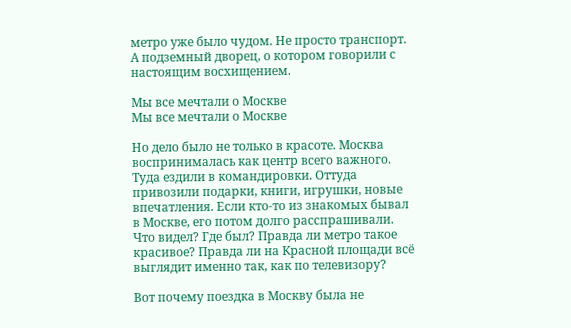метро уже было чудом. Не просто транспорт. А подземный дворец, о котором говорили с настоящим восхищением.

Мы все мечтали о Москве
Мы все мечтали о Москве

Но дело было не только в красоте. Москва воспринималась как центр всего важного. Туда ездили в командировки. Оттуда привозили подарки, книги, игрушки, новые впечатления. Если кто-то из знакомых бывал в Москве, его потом долго расспрашивали. Что видел? Где был? Правда ли метро такое красивое? Правда ли на Красной площади всё выглядит именно так, как по телевизору?

Вот почему поездка в Москву была не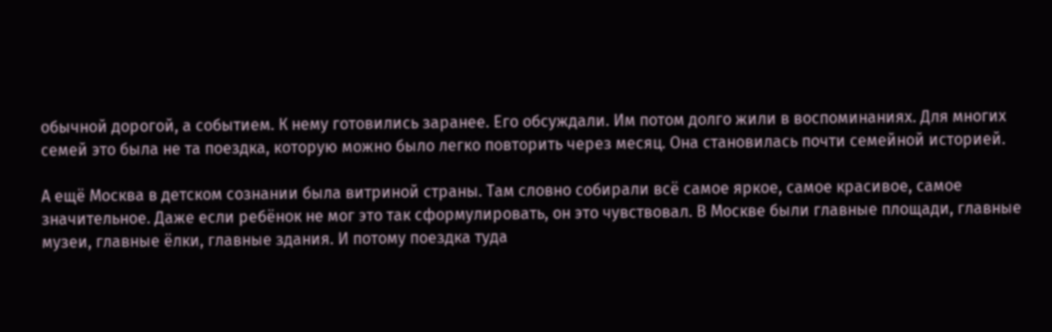обычной дорогой, а событием. К нему готовились заранее. Его обсуждали. Им потом долго жили в воспоминаниях. Для многих семей это была не та поездка, которую можно было легко повторить через месяц. Она становилась почти семейной историей.

А ещё Москва в детском сознании была витриной страны. Там словно собирали всё самое яркое, самое красивое, самое значительное. Даже если ребёнок не мог это так сформулировать, он это чувствовал. В Москве были главные площади, главные музеи, главные ёлки, главные здания. И потому поездка туда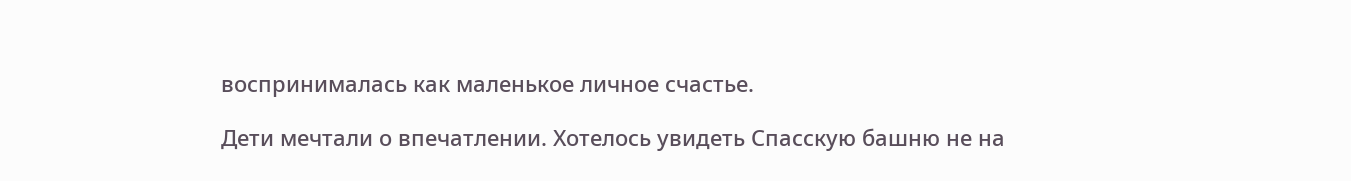воспринималась как маленькое личное счастье.

Дети мечтали о впечатлении. Хотелось увидеть Спасскую башню не на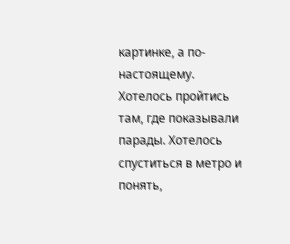картинке, а по-настоящему. Хотелось пройтись там, где показывали парады. Хотелось спуститься в метро и понять,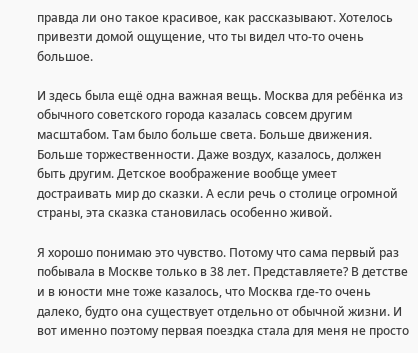правда ли оно такое красивое, как рассказывают. Хотелось привезти домой ощущение, что ты видел что-то очень большое.

И здесь была ещё одна важная вещь. Москва для ребёнка из обычного советского города казалась совсем другим масштабом. Там было больше света. Больше движения. Больше торжественности. Даже воздух, казалось, должен быть другим. Детское воображение вообще умеет достраивать мир до сказки. А если речь о столице огромной страны, эта сказка становилась особенно живой.

Я хорошо понимаю это чувство. Потому что сама первый раз побывала в Москве только в 38 лет. Представляете? В детстве и в юности мне тоже казалось, что Москва где-то очень далеко, будто она существует отдельно от обычной жизни. И вот именно поэтому первая поездка стала для меня не просто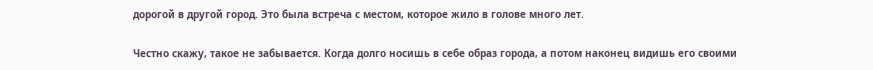дорогой в другой город. Это была встреча с местом, которое жило в голове много лет.

Честно скажу, такое не забывается. Когда долго носишь в себе образ города, а потом наконец видишь его своими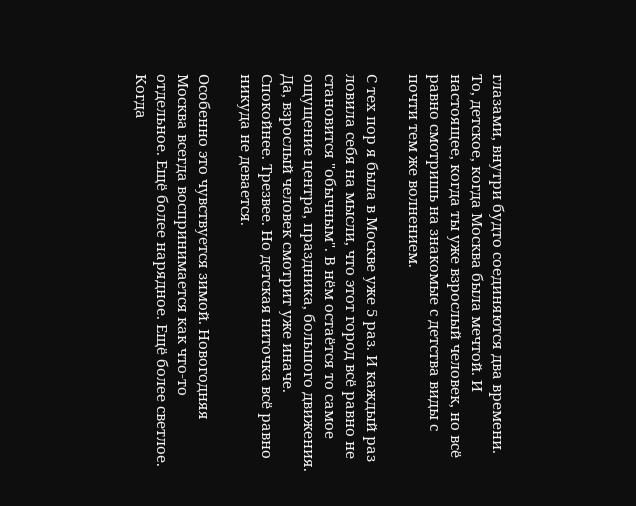глазами, внутри будто соединяются два времени. То, детское, когда Москва была мечтой. И настоящее, когда ты уже взрослый человек, но всё равно смотришь на знакомые с детства виды с почти тем же волнением.

С тех пор я была в Москве уже 5 раз. И каждый раз ловила себя на мысли, что этот город всё равно не становится "обычным". В нём остаётся то самое ощущение центра, праздника, большого движения. Да, взрослый человек смотрит уже иначе. Спокойнее. Трезвее. Но детская ниточка всё равно никуда не девается.

Особенно это чувствуется зимой. Новогодняя Москва всегда воспринимается как что-то отдельное. Ещё более нарядное. Ещё более светлое. Когда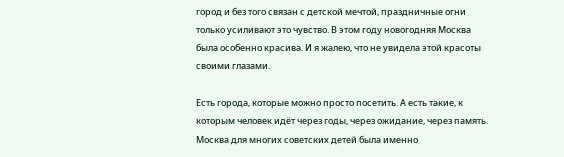город и без того связан с детской мечтой, праздничные огни только усиливают это чувство. В этом году новогодняя Москва была особенно красива. И я жалею, что не увидела этой красоты своими глазами.

Есть города, которые можно просто посетить. А есть такие, к которым человек идёт через годы, через ожидание, через память. Москва для многих советских детей была именно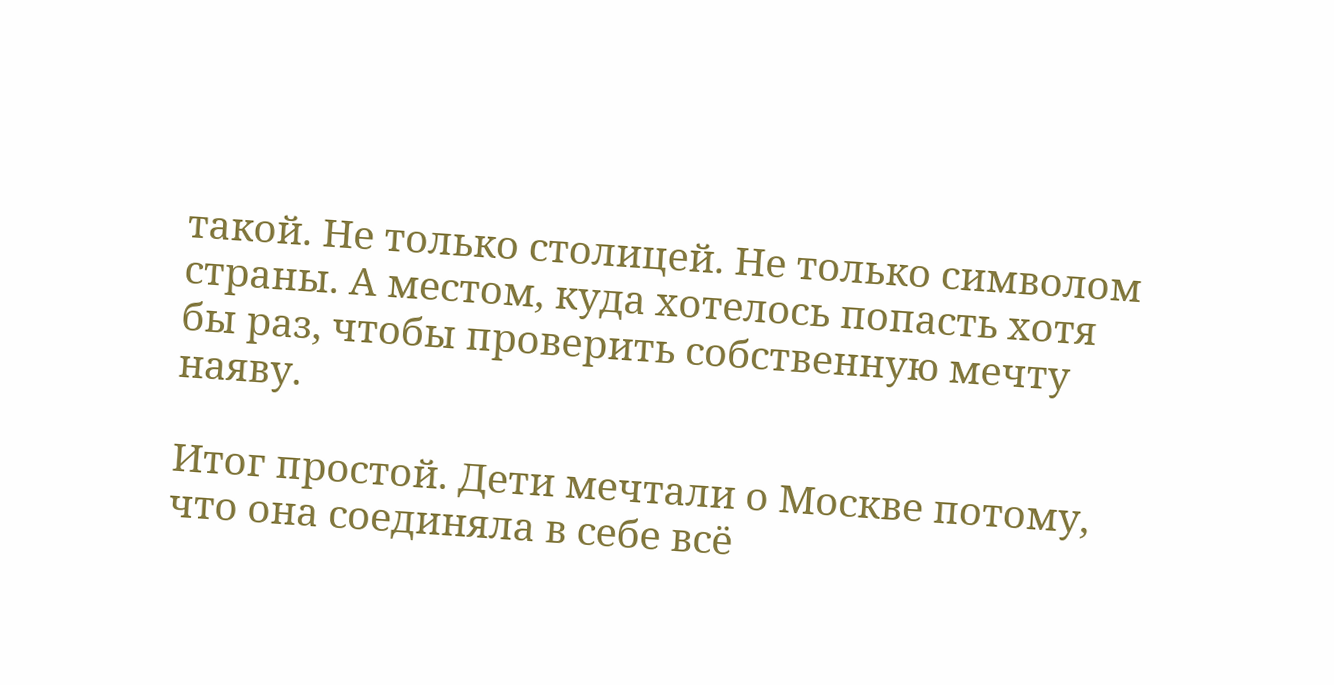такой. Не только столицей. Не только символом страны. А местом, куда хотелось попасть хотя бы раз, чтобы проверить собственную мечту наяву.

Итог простой. Дети мечтали о Москве потому, что она соединяла в себе всё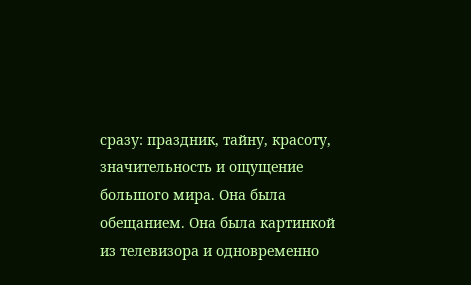сразу: праздник, тайну, красоту, значительность и ощущение большого мира. Она была обещанием. Она была картинкой из телевизора и одновременно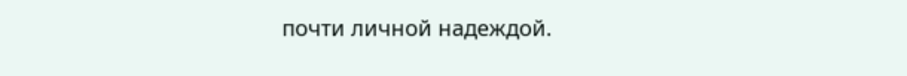почти личной надеждой.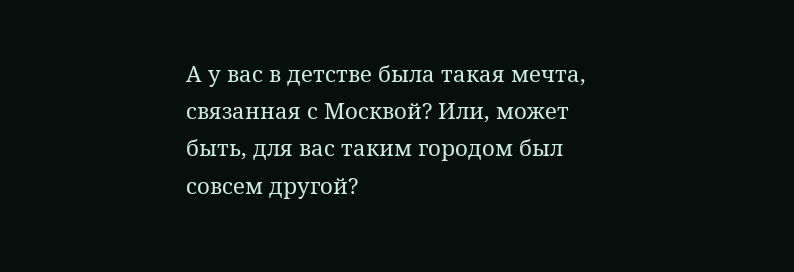А у вас в детстве была такая мечта, связанная с Москвой? Или, может быть, для вас таким городом был совсем другой?